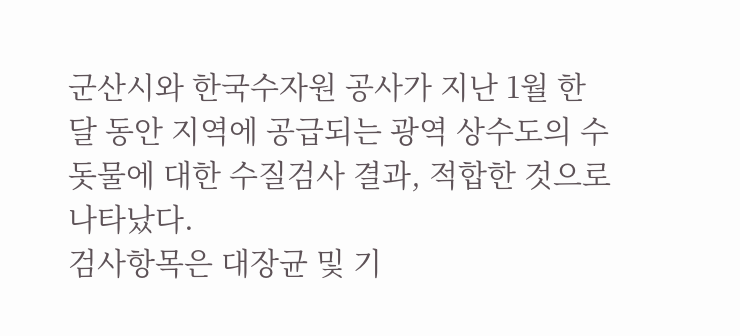군산시와 한국수자원 공사가 지난 1월 한 달 동안 지역에 공급되는 광역 상수도의 수돗물에 대한 수질검사 결과, 적합한 것으로 나타났다.
검사항목은 대장균 및 기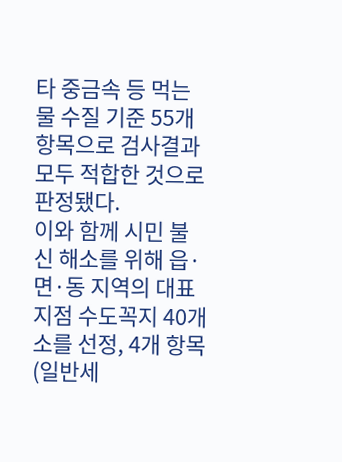타 중금속 등 먹는 물 수질 기준 55개 항목으로 검사결과 모두 적합한 것으로 판정됐다.
이와 함께 시민 불신 해소를 위해 읍·면·동 지역의 대표지점 수도꼭지 40개소를 선정, 4개 항목(일반세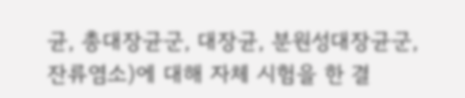균, 총대장균군, 대장균, 분원성대장균군, 잔류염소)에 대해 자체 시험을 한 결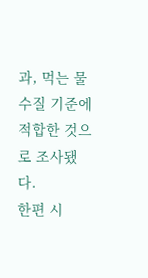과, 먹는 물 수질 기준에 적합한 것으로 조사됐다.
한편 시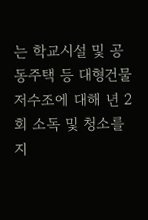는 학교시설 및 공동주택 등 대형건물 저수조에 대해 년 2회 소독 및 청소를 지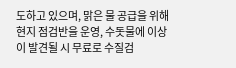도하고 있으며, 맑은 물 공급을 위해 현지 점검반을 운영, 수돗물에 이상이 발견될 시 무료로 수질검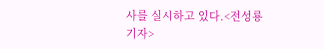사를 실시하고 있다.<전성룡 기자>